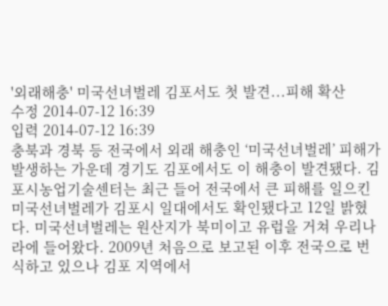'외래해충' 미국선녀벌레 김포서도 첫 발견...피해 확산
수정 2014-07-12 16:39
입력 2014-07-12 16:39
충북과 경북 등 전국에서 외래 해충인 ‘미국선녀벌레’ 피해가 발생하는 가운데 경기도 김포에서도 이 해충이 발견됐다. 김포시농업기술센터는 최근 들어 전국에서 큰 피해를 일으킨 미국선녀벌레가 김포시 일대에서도 확인됐다고 12일 밝혔다. 미국선녀벌레는 원산지가 북미이고 유럽을 거쳐 우리나라에 들어왔다. 2009년 처음으로 보고된 이후 전국으로 번식하고 있으나 김포 지역에서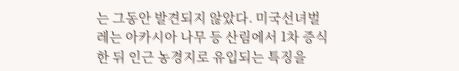는 그동안 발견되지 않았다. 미국선녀벌레는 아카시아 나무 등 산림에서 1차 증식한 뒤 인근 농경지로 유입되는 특징을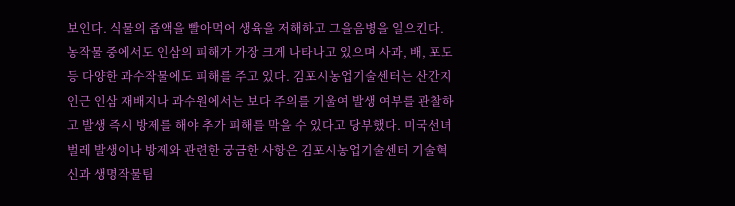보인다. 식물의 즙액을 빨아먹어 생육을 저해하고 그을음병을 일으킨다. 농작물 중에서도 인삼의 피해가 가장 크게 나타나고 있으며 사과, 배, 포도 등 다양한 과수작물에도 피해를 주고 있다. 김포시농업기술센터는 산간지 인근 인삼 재배지나 과수원에서는 보다 주의를 기울여 발생 여부를 관찰하고 발생 즉시 방제를 해야 추가 피해를 막을 수 있다고 당부했다. 미국선녀벌레 발생이나 방제와 관련한 궁금한 사항은 김포시농업기술센터 기술혁신과 생명작물팀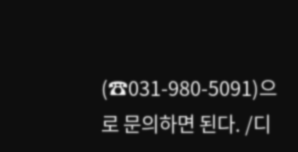(☎031-980-5091)으로 문의하면 된다. /디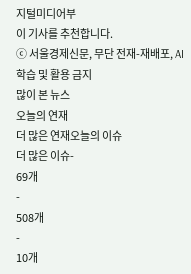지털미디어부
이 기사를 추천합니다.
ⓒ 서울경제신문, 무단 전재-재배포, AI 학습 및 활용 금지
많이 본 뉴스
오늘의 연재
더 많은 연재오늘의 이슈
더 많은 이슈-
69개
-
508개
-
10개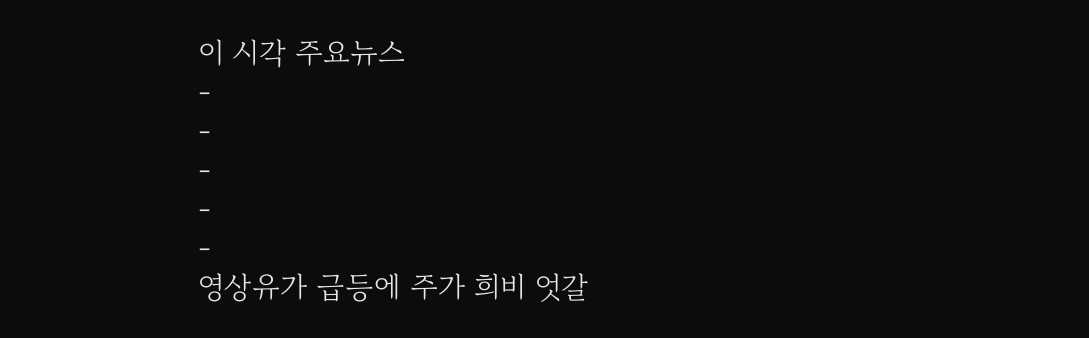이 시각 주요뉴스
-
-
-
-
-
영상유가 급등에 주가 희비 엇갈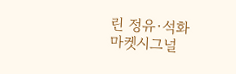린 정유·석화
마켓시그널